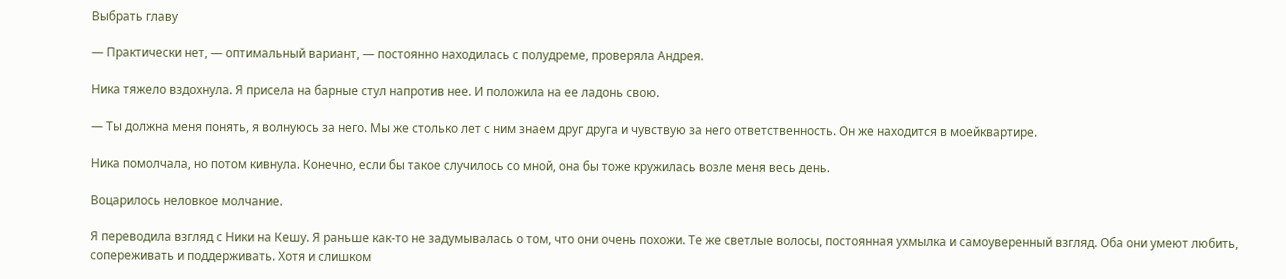Выбрать главу

— Практически нет, — оптимальный вариант, — постоянно находилась с полудреме, проверяла Андрея.

Ника тяжело вздохнула. Я присела на барные стул напротив нее. И положила на ее ладонь свою.

— Ты должна меня понять, я волнуюсь за него. Мы же столько лет с ним знаем друг друга и чувствую за него ответственность. Он же находится в моейквартире.

Ника помолчала, но потом кивнула. Конечно, если бы такое случилось со мной, она бы тоже кружилась возле меня весь день.

Воцарилось неловкое молчание.

Я переводила взгляд с Ники на Кешу. Я раньше как-то не задумывалась о том, что они очень похожи. Те же светлые волосы, постоянная ухмылка и самоуверенный взгляд. Оба они умеют любить, сопереживать и поддерживать. Хотя и слишком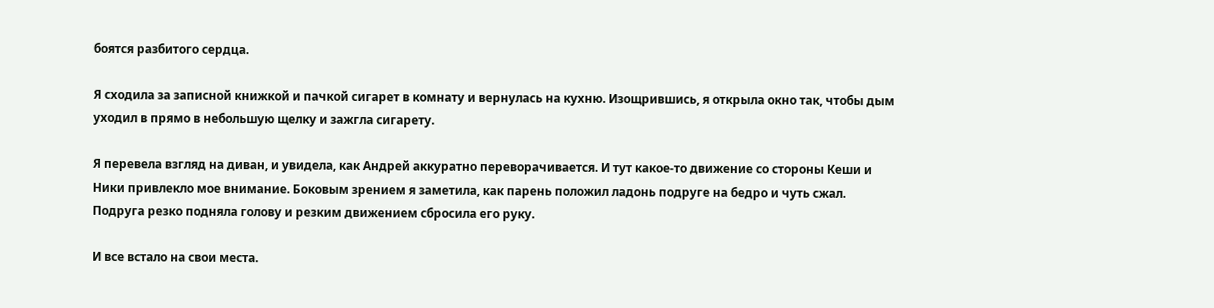боятся разбитого сердца.

Я сходила за записной книжкой и пачкой сигарет в комнату и вернулась на кухню. Изощрившись, я открыла окно так, чтобы дым уходил в прямо в небольшую щелку и зажгла сигарету.

Я перевела взгляд на диван, и увидела, как Андрей аккуратно переворачивается. И тут какое-то движение со стороны Кеши и Ники привлекло мое внимание. Боковым зрением я заметила, как парень положил ладонь подруге на бедро и чуть сжал. Подруга резко подняла голову и резким движением сбросила его руку.

И все встало на свои места.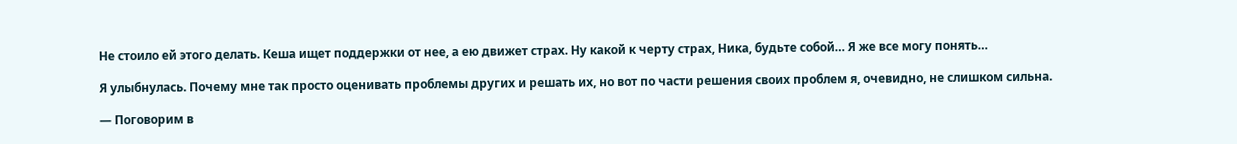Не стоило ей этого делать. Кеша ищет поддержки от нее, а ею движет страх. Ну какой к черту страх, Ника, будьте собой… Я же все могу понять…

Я улыбнулась. Почему мне так просто оценивать проблемы других и решать их, но вот по части решения своих проблем я, очевидно, не слишком сильна.

— Поговорим в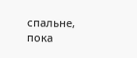спальне, пока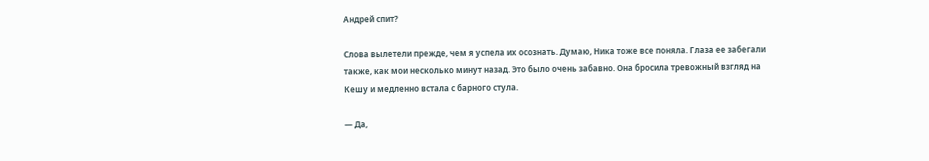Андрей спит?

Слова вылетели прежде, чем я успела их осознать. Думаю, Ника тоже все поняла. Глаза ее забегали также, как мои несколько минут назад. Это было очень забавно. Она бросила тревожный взгляд на Кешу и медленно встала с барного стула.

— Да,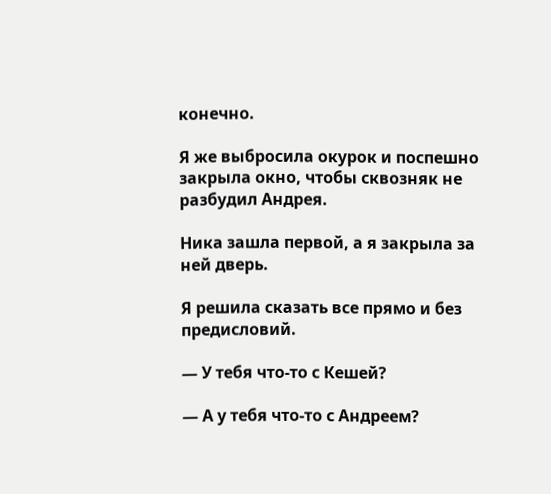конечно.

Я же выбросила окурок и поспешно закрыла окно, чтобы сквозняк не разбудил Андрея.

Ника зашла первой, а я закрыла за ней дверь.

Я решила сказать все прямо и без предисловий.

— У тебя что-то с Кешей?

— А у тебя что-то с Андреем?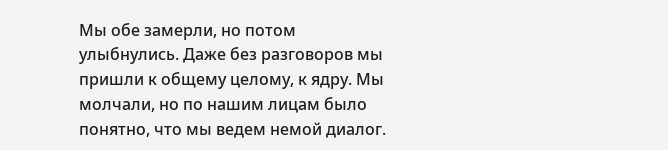Мы обе замерли, но потом улыбнулись. Даже без разговоров мы пришли к общему целому, к ядру. Мы молчали, но по нашим лицам было понятно, что мы ведем немой диалог.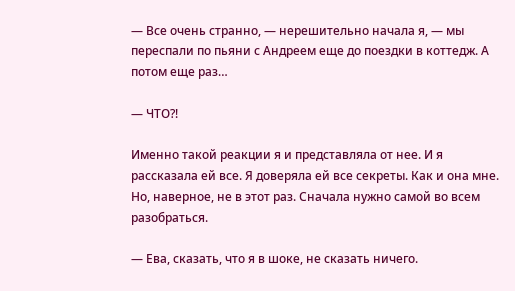— Все очень странно, — нерешительно начала я, — мы переспали по пьяни с Андреем еще до поездки в коттедж. А потом еще раз…

— ЧТО?!

Именно такой реакции я и представляла от нее. И я рассказала ей все. Я доверяла ей все секреты. Как и она мне. Но, наверное, не в этот раз. Сначала нужно самой во всем разобраться.

— Ева, сказать, что я в шоке, не сказать ничего.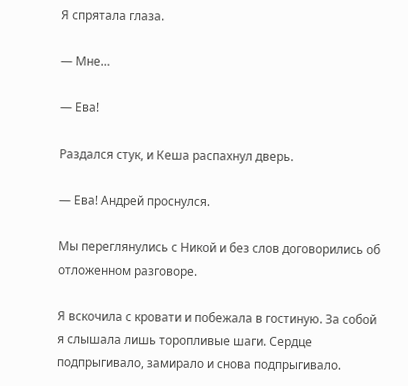Я спрятала глаза.

— Мне…

— Ева!

Раздался стук, и Кеша распахнул дверь.

— Ева! Андрей проснулся.

Мы переглянулись с Никой и без слов договорились об отложенном разговоре.

Я вскочила с кровати и побежала в гостиную. За собой я слышала лишь торопливые шаги. Сердце подпрыгивало, замирало и снова подпрыгивало.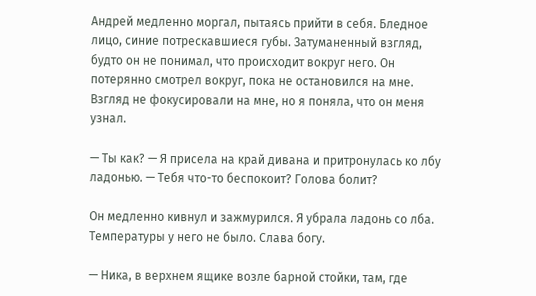Андрей медленно моргал, пытаясь прийти в себя. Бледное лицо, синие потрескавшиеся губы. Затуманенный взгляд, будто он не понимал, что происходит вокруг него. Он потерянно смотрел вокруг, пока не остановился на мне. Взгляд не фокусировали на мне, но я поняла, что он меня узнал.

— Ты как? — Я присела на край дивана и притронулась ко лбу ладонью. — Тебя что-то беспокоит? Голова болит?

Он медленно кивнул и зажмурился. Я убрала ладонь со лба. Температуры у него не было. Слава богу.

— Ника, в верхнем ящике возле барной стойки, там, где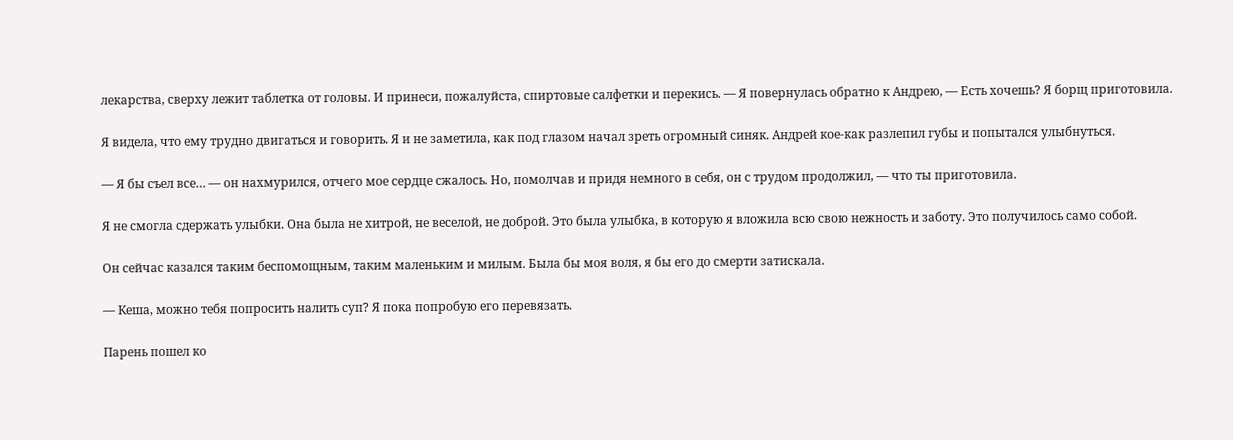лекарства, сверху лежит таблетка от головы. И принеси, пожалуйста, спиртовые салфетки и перекись. — Я повернулась обратно к Андрею, — Есть хочешь? Я борщ приготовила.

Я видела, что ему трудно двигаться и говорить. Я и не заметила, как под глазом начал зреть огромный синяк. Андрей кое-как разлепил губы и попытался улыбнуться.

— Я бы съел все… — он нахмурился, отчего мое сердце сжалось. Но, помолчав и придя немного в себя, он с трудом продолжил, — что ты приготовила.

Я не смогла сдержать улыбки. Она была не хитрой, не веселой, не доброй. Это была улыбка, в которую я вложила всю свою нежность и заботу. Это получилось само собой.

Он сейчас казался таким беспомощным, таким маленьким и милым. Была бы моя воля, я бы его до смерти затискала.

— Кеша, можно тебя попросить налить суп? Я пока попробую его перевязать.

Парень пошел ко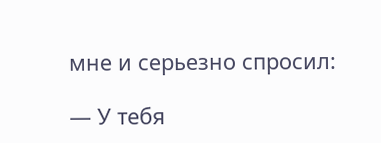мне и серьезно спросил:

— У тебя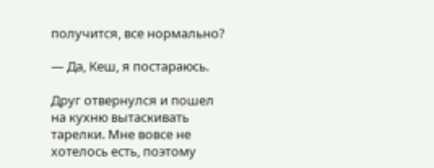получится, все нормально?

— Да, Кеш, я постараюсь.

Друг отвернулся и пошел на кухню вытаскивать тарелки. Мне вовсе не хотелось есть, поэтому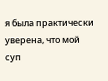я была практически уверена, что мой суп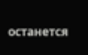останется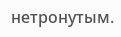нетронутым.